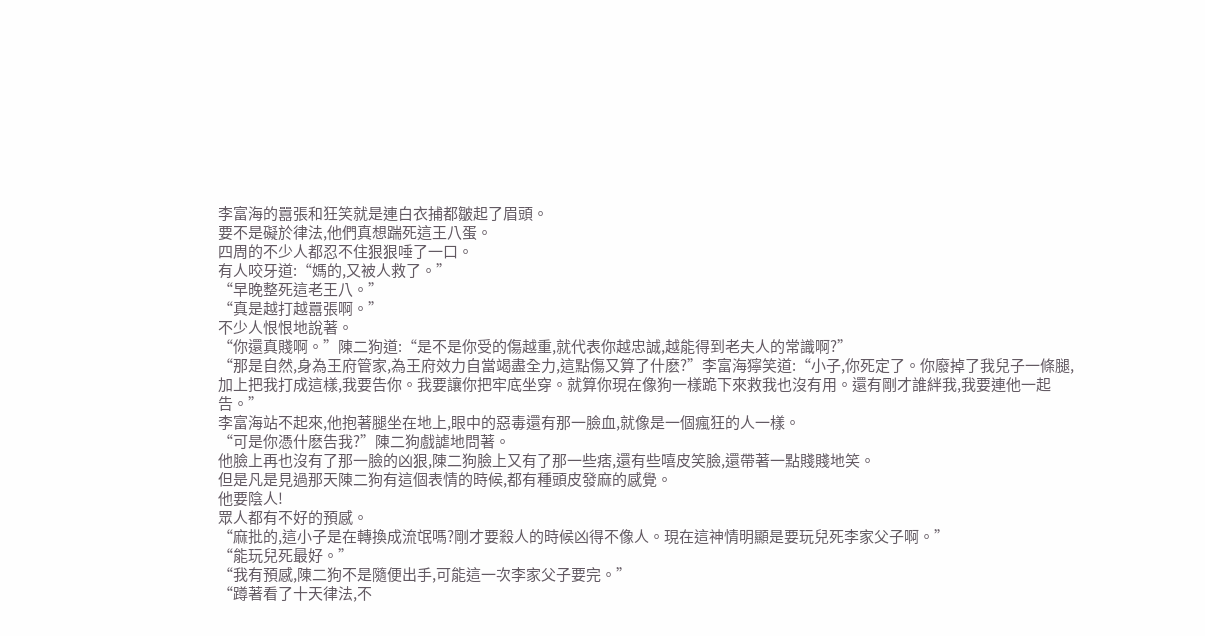李富海的囂張和狂笑就是連白衣捕都皺起了眉頭。
要不是礙於律法,他們真想踹死這王八蛋。
四周的不少人都忍不住狠狠唾了一口。
有人咬牙道:“媽的,又被人救了。”
“早晚整死這老王八。”
“真是越打越囂張啊。”
不少人恨恨地說著。
“你還真賤啊。”陳二狗道:“是不是你受的傷越重,就代表你越忠誠,越能得到老夫人的常識啊?”
“那是自然,身為王府管家,為王府效力自當竭盡全力,這點傷又算了什麽?”李富海獰笑道:“小子,你死定了。你廢掉了我兒子一條腿,加上把我打成這樣,我要告你。我要讓你把牢底坐穿。就算你現在像狗一樣跪下來救我也沒有用。還有剛才誰絆我,我要連他一起告。”
李富海站不起來,他抱著腿坐在地上,眼中的惡毒還有那一臉血,就像是一個瘋狂的人一樣。
“可是你憑什麽告我?”陳二狗戲謔地問著。
他臉上再也沒有了那一臉的凶狠,陳二狗臉上又有了那一些痞,還有些嘻皮笑臉,還帶著一點賤賤地笑。
但是凡是見過那天陳二狗有這個表情的時候,都有種頭皮發麻的感覺。
他要陰人!
眾人都有不好的預感。
“麻批的,這小子是在轉換成流氓嗎?剛才要殺人的時候凶得不像人。現在這神情明顯是要玩兒死李家父子啊。”
“能玩兒死最好。”
“我有預感,陳二狗不是隨便出手,可能這一次李家父子要完。”
“蹲著看了十天律法,不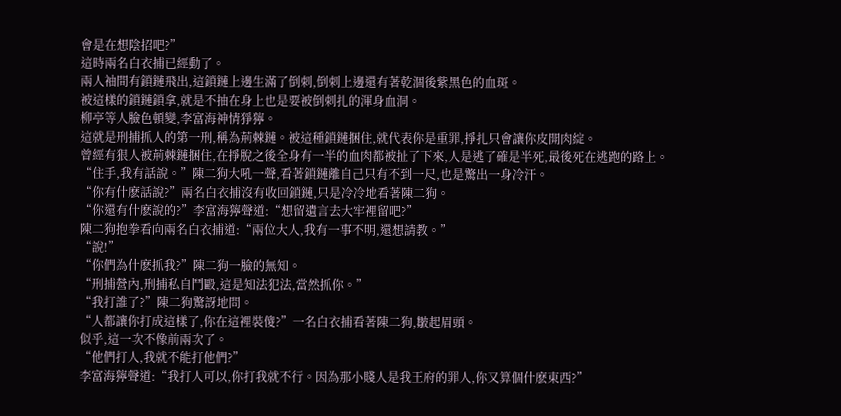會是在想陰招吧?”
這時兩名白衣捕已經動了。
兩人袖間有鎖鏈飛出,這鎖鏈上邊生滿了倒刺,倒刺上邊還有著乾涸後紫黑色的血斑。
被這樣的鎖鏈鎖拿,就是不抽在身上也是要被倒刺扎的渾身血洞。
柳亭等人臉色頓變,李富海神情猙獰。
這就是刑捕抓人的第一刑,稱為荊棘鏈。被這種鎖鏈捆住,就代表你是重罪,掙扎只會讓你皮開肉綻。
曾經有狠人被荊棘鏈捆住,在掙脫之後全身有一半的血肉都被扯了下來,人是逃了確是半死,最後死在逃跑的路上。
“住手,我有話說。”陳二狗大吼一聲,看著鎖鏈離自己只有不到一尺,也是驚出一身冷汗。
“你有什麽話說?”兩名白衣捕沒有收回鎖鏈,只是冷冷地看著陳二狗。
“你還有什麽說的?”李富海獰聲道:“想留遺言去大牢裡留吧?”
陳二狗抱拳看向兩名白衣捕道:“兩位大人,我有一事不明,還想請教。”
“說!”
“你們為什麽抓我?”陳二狗一臉的無知。
“刑捕營內,刑捕私自鬥毆,這是知法犯法,當然抓你。”
“我打誰了?”陳二狗驚訝地問。
“人都讓你打成這樣了,你在這裡裝傻?”一名白衣捕看著陳二狗,皺起眉頭。
似乎,這一次不像前兩次了。
“他們打人,我就不能打他們?”
李富海獰聲道:“我打人可以,你打我就不行。因為那小賤人是我王府的罪人,你又算個什麽東西?”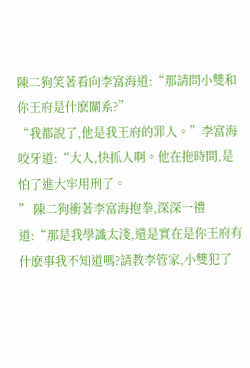陳二狗笑著看向李富海道:“那請問小雙和你王府是什麽關系?”
“我都說了,他是我王府的罪人。”李富海咬牙道:“大人,快抓人啊。他在拖時間,是怕了進大牢用刑了。
” 陳二狗衝著李富海抱拳,深深一禮道:“那是我學識太淺,還是實在是你王府有什麽事我不知道嗎?請教李管家,小雙犯了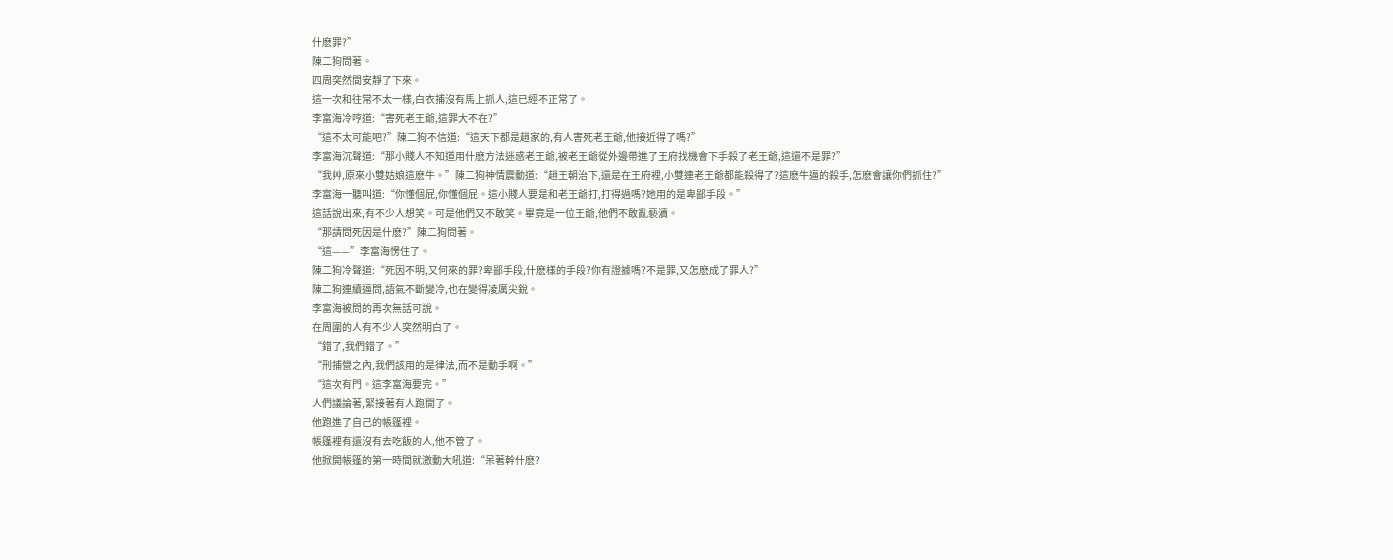什麽罪?”
陳二狗問著。
四周突然間安靜了下來。
這一次和往常不太一樣,白衣捕沒有馬上抓人,這已經不正常了。
李富海冷哼道:“害死老王爺,這罪大不在?”
“這不太可能吧?”陳二狗不信道:“這天下都是趙家的,有人害死老王爺,他接近得了嗎?”
李富海沉聲道:“那小賤人不知道用什麽方法迷惑老王爺,被老王爺從外邊帶進了王府找機會下手殺了老王爺,這還不是罪?”
“我艸,原來小雙姑娘這麽牛。”陳二狗神情震動道:“趙王朝治下,還是在王府裡,小雙連老王爺都能殺得了?這麽牛逼的殺手,怎麽會讓你們抓住?”
李富海一聽叫道:“你懂個屁,你懂個屁。這小賤人要是和老王爺打,打得過嗎?她用的是卑鄙手段。”
這話說出來,有不少人想笑。可是他們又不敢笑。畢竟是一位王爺,他們不敢亂褻瀆。
“那請問死因是什麽?”陳二狗問著。
“這——”李富海愣住了。
陳二狗冷聲道:“死因不明,又何來的罪?卑鄙手段,什麽樣的手段?你有證據嗎?不是罪,又怎麽成了罪人?”
陳二狗連續逼問,語氣不斷變冷,也在變得凌厲尖銳。
李富海被問的再次無話可說。
在周圍的人有不少人突然明白了。
“錯了,我們錯了。”
“刑捕營之內,我們該用的是律法,而不是動手啊。”
“這次有門。這李富海要完。”
人們議論著,緊接著有人跑開了。
他跑進了自己的帳篷裡。
帳篷裡有還沒有去吃飯的人,他不管了。
他掀開帳篷的第一時間就激動大吼道:“呆著幹什麽?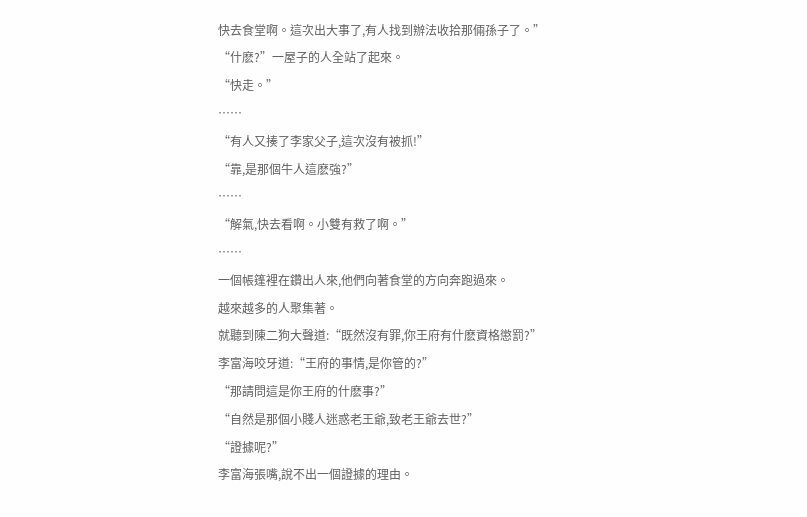快去食堂啊。這次出大事了,有人找到辦法收拾那倆孫子了。”
“什麽?”一屋子的人全站了起來。
“快走。”
……
“有人又揍了李家父子,這次沒有被抓!”
“靠,是那個牛人這麽強?”
……
“解氣,快去看啊。小雙有救了啊。”
……
一個帳篷裡在鑽出人來,他們向著食堂的方向奔跑過來。
越來越多的人聚集著。
就聽到陳二狗大聲道:“既然沒有罪,你王府有什麽資格懲罰?”
李富海咬牙道:“王府的事情,是你管的?”
“那請問這是你王府的什麽事?”
“自然是那個小賤人迷惑老王爺,致老王爺去世?”
“證據呢?”
李富海張嘴,說不出一個證據的理由。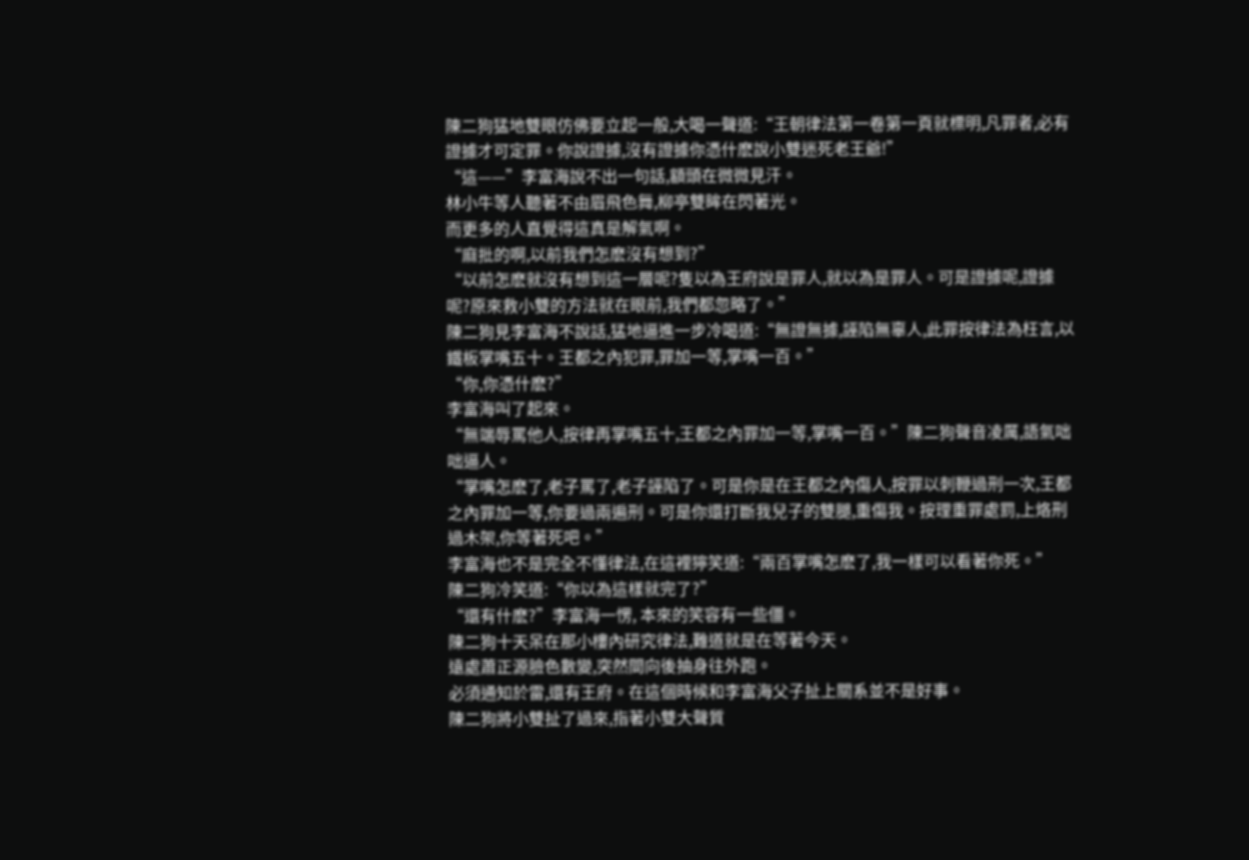陳二狗猛地雙眼仿佛要立起一般,大喝一聲道:“王朝律法第一卷第一頁就標明,凡罪者,必有證據才可定罪。你說證據,沒有證據你憑什麽說小雙迷死老王爺!”
“這——”李富海說不出一句話,額頭在微微見汗。
林小牛等人聽著不由眉飛色舞,柳亭雙眸在閃著光。
而更多的人直覺得這真是解氣啊。
“麻批的啊,以前我們怎麽沒有想到?”
“以前怎麽就沒有想到這一層呢?隻以為王府說是罪人,就以為是罪人。可是證據呢,證據呢?原來救小雙的方法就在眼前,我們都忽略了。”
陳二狗見李富海不說話,猛地逼進一步冷喝道:“無證無據,誣陷無辜人,此罪按律法為枉言,以鐵板掌嘴五十。王都之內犯罪,罪加一等,掌嘴一百。”
“你,你憑什麽?”
李富海叫了起來。
“無端辱罵他人,按律再掌嘴五十,王都之內罪加一等,掌嘴一百。”陳二狗聲音凌厲,語氣咄咄逼人。
“掌嘴怎麽了,老子罵了,老子誣陷了。可是你是在王都之內傷人,按罪以刺鞭過刑一次,王都之內罪加一等,你要過兩遍刑。可是你還打斷我兒子的雙腿,重傷我。按理重罪處罰,上烙刑過木架,你等著死吧。”
李富海也不是完全不懂律法,在這裡獰笑道:“兩百掌嘴怎麽了,我一樣可以看著你死。”
陳二狗冷笑道:“你以為這樣就完了?”
“還有什麽?”李富海一愣, 本來的笑容有一些僵。
陳二狗十天呆在那小樓內研究律法,難道就是在等著今天。
遠處蕭正源臉色數變,突然間向後抽身往外跑。
必須通知於雷,還有王府。在這個時候和李富海父子扯上關系並不是好事。
陳二狗將小雙扯了過來,指著小雙大聲質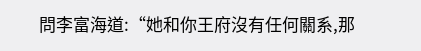問李富海道:“她和你王府沒有任何關系,那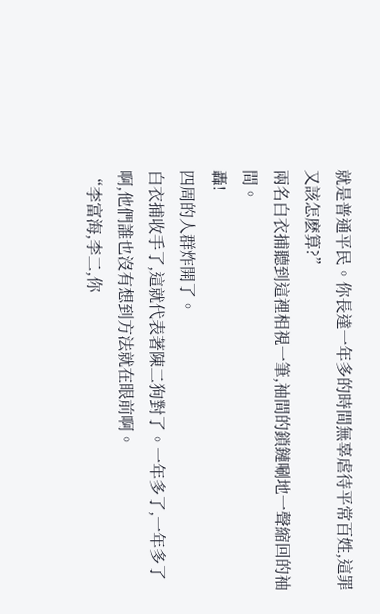就是普通平民。你長達一年多的時間無辜虐待平常百姓,這罪又該怎麽算?”
兩名白衣捕聽到這裡相視一筆,袖間的鎖鏈唰地一聲縮回的袖間。
轟!
四周的人群炸開了。
白衣捕收手了,這就代表著陳二狗對了。一年多了,一年多了啊,他們誰也沒有想到方法就在眼前啊。
“李富海,李二,你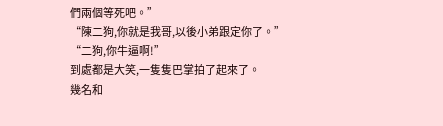們兩個等死吧。”
“陳二狗,你就是我哥,以後小弟跟定你了。”
“二狗,你牛逼啊!”
到處都是大笑,一隻隻巴掌拍了起來了。
幾名和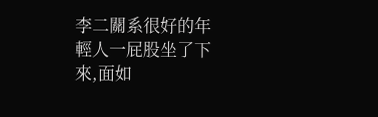李二關系很好的年輕人一屁股坐了下來,面如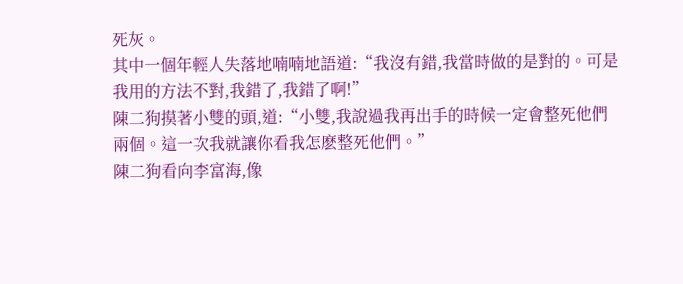死灰。
其中一個年輕人失落地喃喃地語道:“我沒有錯,我當時做的是對的。可是我用的方法不對,我錯了,我錯了啊!”
陳二狗摸著小雙的頭,道:“小雙,我說過我再出手的時候一定會整死他們兩個。這一次我就讓你看我怎麽整死他們。”
陳二狗看向李富海,像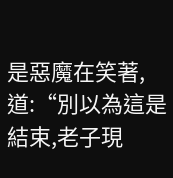是惡魔在笑著,道:“別以為這是結束,老子現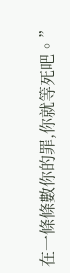在一條條數你的罪,你就等死吧。”